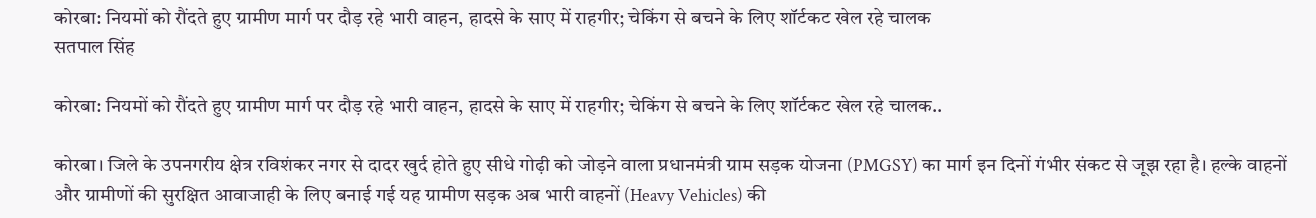कोरबा: नियमों को रौंदते हुए ग्रामीण मार्ग पर दौड़ रहे भारी वाहन, हादसे के साए में राहगीर; चेकिंग से बचने के लिए शॉर्टकट खेल रहे चालक
सतपाल सिंह

कोरबा: नियमों को रौंदते हुए ग्रामीण मार्ग पर दौड़ रहे भारी वाहन, हादसे के साए में राहगीर; चेकिंग से बचने के लिए शॉर्टकट खेल रहे चालक..

कोरबा। जिले के उपनगरीय क्षेत्र रविशंकर नगर से दादर खुर्द होते हुए सीधे गोढ़ी को जोड़ने वाला प्रधानमंत्री ग्राम सड़क योजना (PMGSY) का मार्ग इन दिनों गंभीर संकट से जूझ रहा है। हल्के वाहनों और ग्रामीणों की सुरक्षित आवाजाही के लिए बनाई गई यह ग्रामीण सड़क अब भारी वाहनों (Heavy Vehicles) की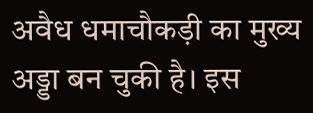अवैध धमाचौकड़ी का मुख्य अड्डा बन चुकी है। इस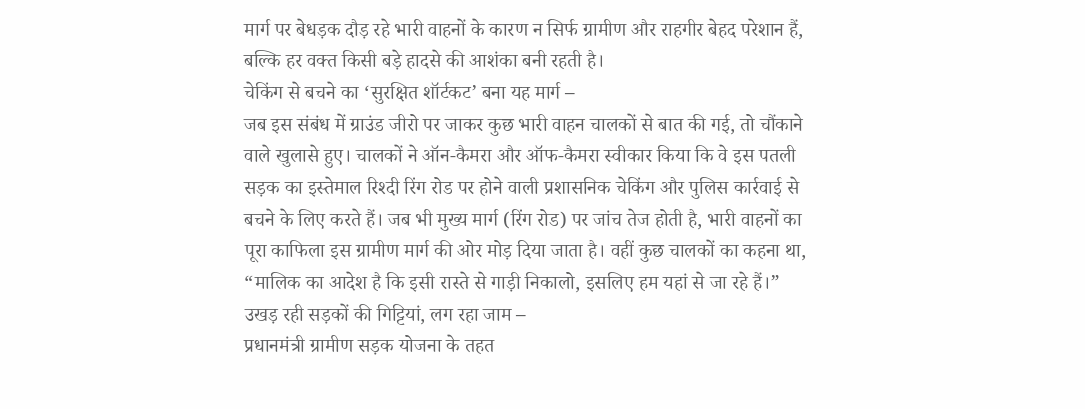मार्ग पर बेधड़क दौड़ रहे भारी वाहनों के कारण न सिर्फ ग्रामीण और राहगीर बेहद परेशान हैं, बल्कि हर वक्त किसी बड़े हादसे की आशंका बनी रहती है।
चेकिंग से बचने का ‘सुरक्षित शॉर्टकट’ बना यह मार्ग –
जब इस संबंध में ग्राउंड जीरो पर जाकर कुछ भारी वाहन चालकों से बात की गई, तो चौंकाने वाले खुलासे हुए। चालकों ने ऑन-कैमरा और ऑफ-कैमरा स्वीकार किया कि वे इस पतली सड़क का इस्तेमाल रिश्दी रिंग रोड पर होने वाली प्रशासनिक चेकिंग और पुलिस कार्रवाई से बचने के लिए करते हैं। जब भी मुख्य मार्ग (रिंग रोड) पर जांच तेज होती है, भारी वाहनों का पूरा काफिला इस ग्रामीण मार्ग की ओर मोड़ दिया जाता है। वहीं कुछ चालकों का कहना था, “मालिक का आदेश है कि इसी रास्ते से गाड़ी निकालो, इसलिए हम यहां से जा रहे हैं।”
उखड़ रही सड़कों की गिट्टियां, लग रहा जाम –
प्रधानमंत्री ग्रामीण सड़क योजना के तहत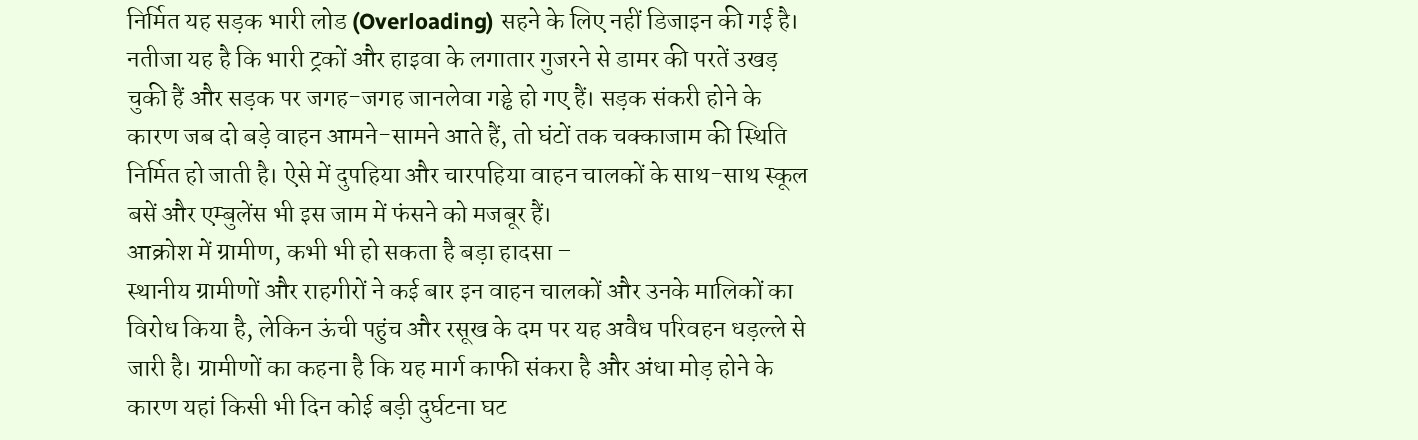निर्मित यह सड़क भारी लोड (Overloading) सहने के लिए नहीं डिजाइन की गई है। नतीजा यह है कि भारी ट्रकों और हाइवा के लगातार गुजरने से डामर की परतें उखड़ चुकी हैं और सड़क पर जगह-जगह जानलेवा गड्ढे हो गए हैं। सड़क संकरी होने के कारण जब दो बड़े वाहन आमने-सामने आते हैं, तो घंटों तक चक्काजाम की स्थिति निर्मित हो जाती है। ऐसे में दुपहिया और चारपहिया वाहन चालकों के साथ-साथ स्कूल बसें और एम्बुलेंस भी इस जाम में फंसने को मजबूर हैं।
आक्रोश में ग्रामीण, कभी भी हो सकता है बड़ा हादसा –
स्थानीय ग्रामीणों और राहगीरों ने कई बार इन वाहन चालकों और उनके मालिकों का विरोध किया है, लेकिन ऊंची पहुंच और रसूख के दम पर यह अवैध परिवहन धड़ल्ले से जारी है। ग्रामीणों का कहना है कि यह मार्ग काफी संकरा है और अंधा मोड़ होने के कारण यहां किसी भी दिन कोई बड़ी दुर्घटना घट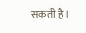सकती है।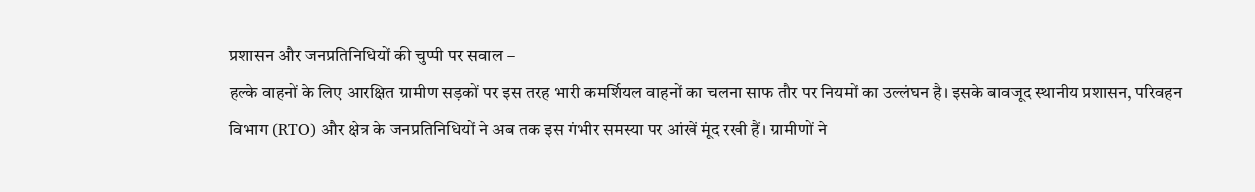प्रशासन और जनप्रतिनिधियों की चुप्पी पर सवाल –
हल्के वाहनों के लिए आरक्षित ग्रामीण सड़कों पर इस तरह भारी कमर्शियल वाहनों का चलना साफ तौर पर नियमों का उल्लंघन है। इसके बावजूद स्थानीय प्रशासन, परिवहन विभाग (RTO) और क्षेत्र के जनप्रतिनिधियों ने अब तक इस गंभीर समस्या पर आंखें मूंद रखी हैं। ग्रामीणों ने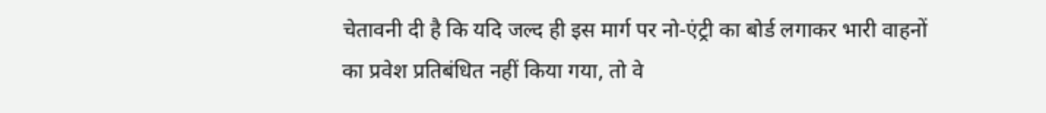चेतावनी दी है कि यदि जल्द ही इस मार्ग पर नो-एंट्री का बोर्ड लगाकर भारी वाहनों का प्रवेश प्रतिबंधित नहीं किया गया, तो वे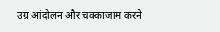उग्र आंदोलन और चक्काजाम करने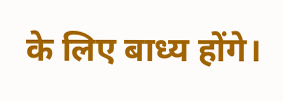के लिए बाध्य होंगे।